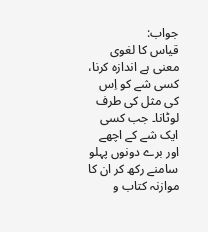جواب:
قیاس کا لغوی معنی ہے اندازہ کرنا، کسی شے کو اِس کی مثل کی طرف لوٹانا۔ جب کسی ایک شے کے اچھے اور برے دونوں پہلو سامنے رکھ کر ان کا موازنہ کتاب و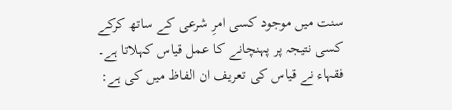سنت میں موجود کسی امرِ شرعی کے ساتھ کرکے کسی نتیجہ پر پہنچانے کا عمل قیاس کہلاتا ہے۔ فقہاء نے قیاس کی تعریف ان الفاظ میں کی ہے: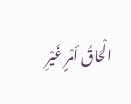الْحَاقُ أمْرٍ غَیْرِ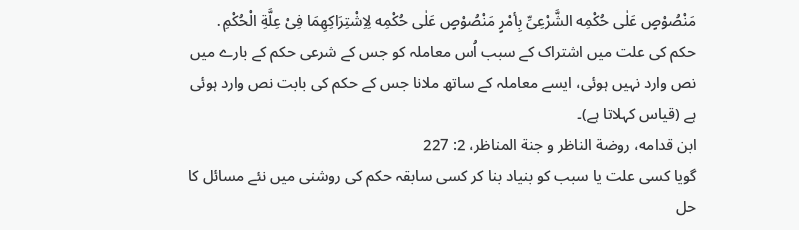مَنْصُوْصٍ عَلٰی حُکْمِه الشَّرْعِیِّ بِأمْرٍ مَنْصُوْصٍ عَلٰی حُکْمِه لِاِشْتِرَاکِهِمَا فِیْ عِلَّةِ الْحُکْمِ․
حکم کی علت میں اشتراک کے سبب اُس معاملہ کو جس کے شرعی حکم کے بارے میں نص وارد نہیں ہوئی، ایسے معاملہ کے ساتھ ملانا جس کے حکم کی بابت نص وارد ہوئی ہے (قیاس کہلاتا ہے)۔
ابن قدامه، روضة الناظر و جنة المناظر، 2: 227
گویا کسی علت یا سبب کو بنیاد بنا کر کسی سابقہ حکم کی روشنی میں نئے مسائل کا حل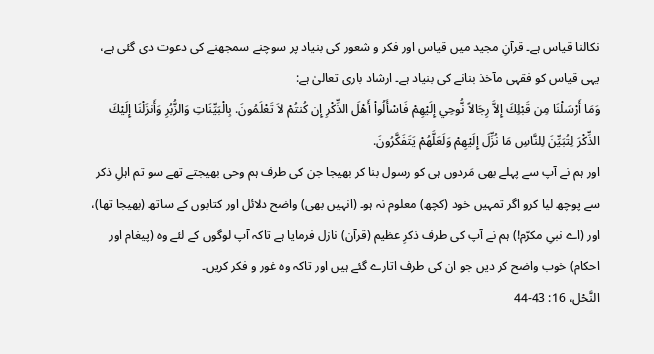نکالنا قیاس ہے۔ قرآنِ مجید میں قیاس اور فکر و شعور کی بنیاد پر سوچنے سمجھنے کی دعوت دی گئی ہے، یہی قیاس کو فقہی مآخذ بنانے کی بنیاد ہے۔ ارشاد باری تعالیٰ ہے:
وَمَا أَرْسَلْنَا مِن قَبْلِكَ إِلاَّ رِجَالاً نُّوحِي إِلَيْهِمْ فَاسْأَلُواْ أَهْلَ الذِّكْرِ إِن كُنتُمْ لاَ تَعْلَمُونَ. بِالْبَيِّنَاتِ وَالزُّبُرِ وَأَنزَلْنَا إِلَيْكَ الذِّكْرَ لِتُبَيِّنَ لِلنَّاسِ مَا نُزِّلَ إِلَيْهِمْ وَلَعَلَّهُمْ يَتَفَكَّرُونَ.
اور ہم نے آپ سے پہلے بھی مَردوں ہی کو رسول بنا کر بھیجا جن کی طرف ہم وحی بھیجتے تھے سو تم اہلِ ذکر سے پوچھ لیا کرو اگر تمہیں خود (کچھ) معلوم نہ ہو۔ (انہیں بھی) واضح دلائل اور کتابوں کے ساتھ (بھیجا تھا)، اور (اے نبیِ مکرّم!) ہم نے آپ کی طرف ذکرِ عظیم (قرآن) نازل فرمایا ہے تاکہ آپ لوگوں کے لئے وہ (پیغام اور احکام) خوب واضح کر دیں جو ان کی طرف اتارے گئے ہیں اور تاکہ وہ غور و فکر کریں۔
النَّحْل، 16: 43-44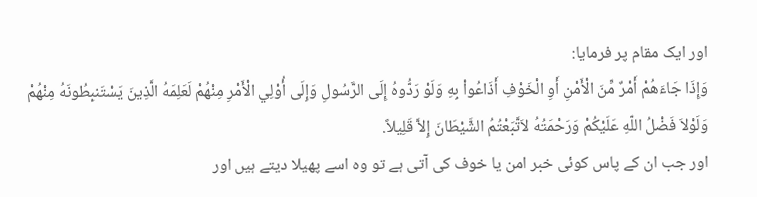اور ایک مقام پر فرمایا:
وَإِذَا جَاءَهُمْ أَمْرٌ مِّنَ الْأَمْنِ أَوِ الْخَوْفِ أَذَاعُواْ بِهِ وَلَوْ رَدُّوهُ إِلَى الرَّسُولِ وَإِلَى أُوْلِي الْأَمْرِ مِنْهُمْ لَعَلِمَهُ الَّذِينَ يَسْتَنبِطُونَهُ مِنْهُمْ وَلَوْلاَ فَضْلُ اللّهِ عَلَيْكُمْ وَرَحْمَتُهُ لاَتَّبَعْتُمُ الشَّيْطَانَ إِلاَّ قَلِيلاً.
اور جب ان کے پاس کوئی خبر امن یا خوف کی آتی ہے تو وہ اسے پھیلا دیتے ہیں اور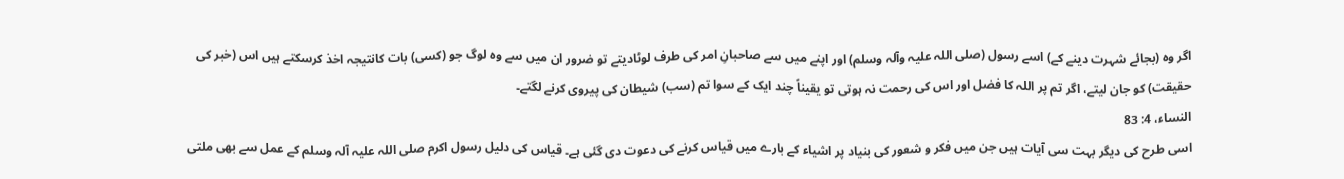اگر وہ (بجائے شہرت دینے کے) اسے رسول (صلی اللہ علیہ وآلہ وسلم) اور اپنے میں سے صاحبانِ امر کی طرف لوٹادیتے تو ضرور ان میں سے وہ لوگ جو (کسی) بات کانتیجہ اخذ کرسکتے ہیں اس (خبر کی حقیقت) کو جان لیتے، اگر تم پر اللہ کا فضل اور اس کی رحمت نہ ہوتی تو یقیناً چند ایک کے سوا تم (سب) شیطان کی پیروی کرنے لگتے۔
النساء، 4: 83
اسی طرح کی دیگر بہت سی آیات ہیں جن میں فکر و شعور کی بنیاد پر اشیاء کے بارے میں قیاس کرنے کی دعوت دی گئی ہے۔ قیاس کی دلیل رسول اکرم صلی اللہ علیہ آلہ وسلم کے عمل سے بھی ملتی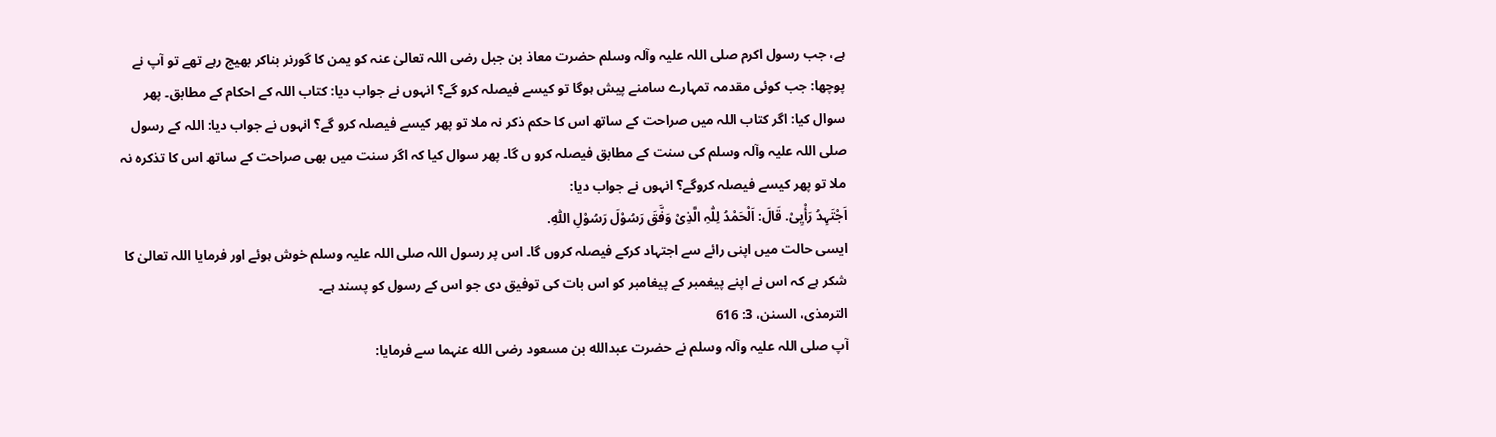ہے، جب رسول اکرم صلی اللہ علیہ وآلہ وسلم حضرت معاذ بن جبل رضی اللہ تعالیٰ عنہ کو یمن کا گورنر بناکر بھیج رہے تھے تو آپ نے پوچھا: جب کوئی مقدمہ تمہارے سامنے پیش ہوگا تو کیسے فیصلہ کرو گے؟ انہوں نے جواب دیا: کتاب اللہ کے احکام کے مطابق۔ پھر سوال کیا: اگر کتاب اللہ میں صراحت کے ساتھ اس کا حکم ذکر نہ ملا تو پھر کیسے فیصلہ کرو گے؟ انہوں نے جواب دیا: اللہ کے رسول صلی اللہ علیہ وآلہ وسلم کی سنت کے مطابق فیصلہ کرو ں گا۔ پھر سوال کیا کہ اگر سنت میں بھی صراحت کے ساتھ اس کا تذکرہ نہ ملا تو پھر کیسے فیصلہ کروگے؟ انہوں نے جواب دیا:
اَجْتَہِدُ رَأْیِیْ. قَالَ: اَلْحَمْدُ لِلّٰہِ الَّذِیْ وَفَّقَ رَسُوْلَ رَسُوْلِ اللّٰہِ.
ایسی حالت میں اپنی رائے سے اجتہاد کرکے فیصلہ کروں گا۔ اس پر رسول اللہ صلی اللہ علیہ وسلم خوش ہوئے اور فرمایا اللہ تعالیٰ کا شکر ہے کہ اس نے اپنے پیغمبر کے پیغامبر کو اس بات کی توفیق دی جو اس کے رسول کو پسند ہے۔
الترمذی، السنن، 3: 616
آپ صلی اللہ علیہ وآلہ وسلم نے حضرت عبدالله بن مسعود رضی الله عنہما سے فرمایا: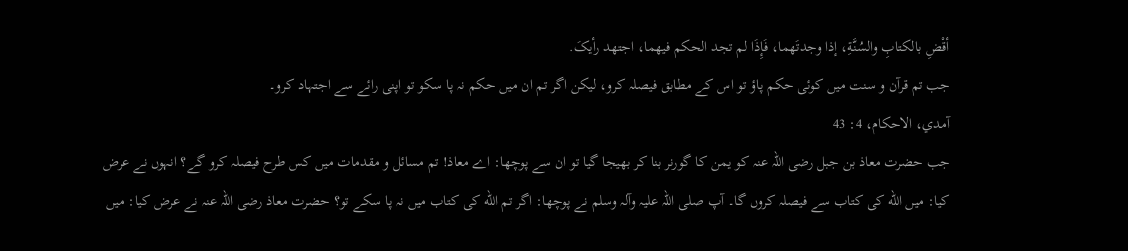أقْضِ بالکتابِ والسُنَّةِ، إذا وجدتَهما، فَإِذَا لم تجد الحکم فيهما، اجتهد رأيکَ.
جب تم قرآن و سنت میں کوئی حکم پاؤ تو اس کے مطابق فیصلہ کرو، لیکن اگر تم ان میں حکم نہ پا سکو تو اپنی رائے سے اجتہاد کرو۔
آمدي، الاحکام، 4: 43
جب حضرت معاذ بن جبل رضی اللہ عنہ کو یمن کا گورنر بنا کر بھیجا گیا تو ان سے پوچھا: اے معاذ! تم مسائل و مقدمات میں کس طرح فیصلہ کرو گے؟ انہوں نے عرض کیا: میں الله کی کتاب سے فیصلہ کروں گا۔ آپ صلی اللہ علیہ وآلہ وسلم نے پوچھا: اگر تم الله کی کتاب میں نہ پا سکے تو؟ حضرت معاذ رضی اللہ عنہ نے عرض کیا: میں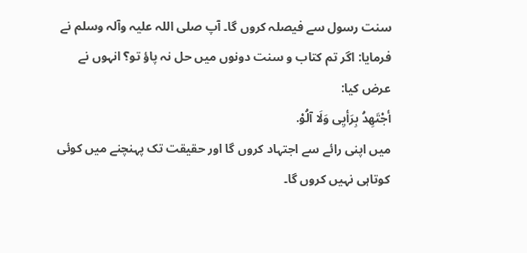سنت رسول سے فیصلہ کروں گا۔ آپ صلی اللہ علیہ وآلہ وسلم نے فرمایا: اگر تم کتاب و سنت دونوں میں حل نہ پاؤ تو؟ انہوں نے عرض کیا:
أجْتَهِدُ بِرَأيِی وَلَا آلُوْ.
میں اپنی رائے سے اجتہاد کروں گا اور حقیقت تک پہنچنے میں کوئی کوتاہی نہیں کروں گا۔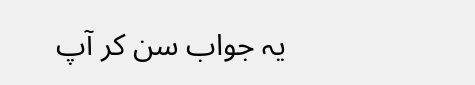یہ جواب سن کر آپ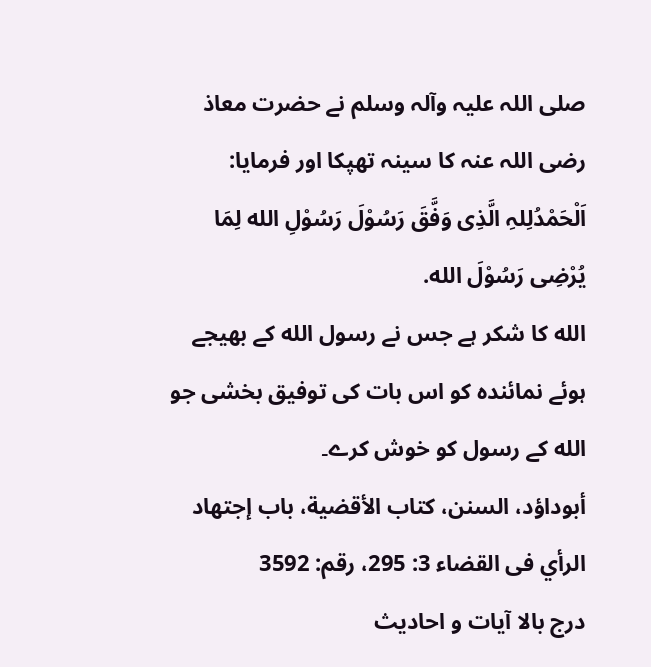صلی اللہ علیہ وآلہ وسلم نے حضرت معاذ رضی اللہ عنہ کا سینہ تھپکا اور فرمایا:
اَلْحَمْدُلِلہِ الَّذِی وَفَّقَ رَسُوْلَ رَسُوْلِ الله لِمَا يُرْضِی رَسُوْلَ الله.
الله کا شکر ہے جس نے رسول الله کے بھیجے ہوئے نمائندہ کو اس بات کی توفیق بخشی جو الله کے رسول کو خوش کرے۔
أبوداؤد، السنن، کتاب الأقضية، باب إجتهاد الرأي فی القضاء 3: 295، رقم: 3592
درج بالا آیات و احادیث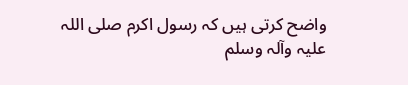واضح کرتی ہیں کہ رسول اکرم صلی اللہ علیہ وآلہ وسلم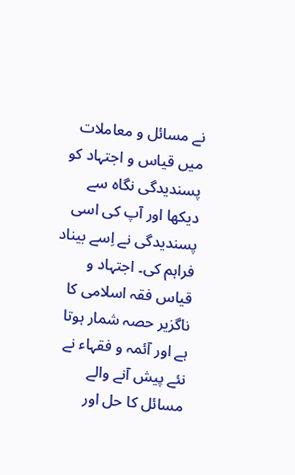نے مسائل و معاملات میں قیاس و اجتہاد کو پسندیدگی نگاہ سے دیکھا اور آپ کی اسی پسندیدگی نے اِسے بیناد فراہم کی۔ اجتہاد و قیاس فقہ اسلامی کا ناگزیر حصہ شمار ہوتا ہے اور آئمہ و فقہاء نے نئے پیش آنے والے مسائل کا حل اور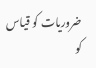ضروریات کو قیاس کو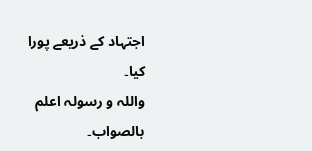اجتہاد کے ذریعے پورا کیا۔
واللہ و رسولہ اعلم بالصواب۔